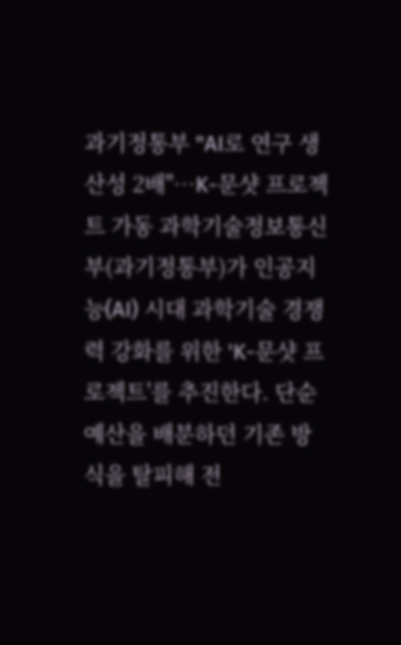과기정통부 "AI로 연구 생산성 2배"…K-문샷 프로젝트 가동 과학기술정보통신부(과기정통부)가 인공지능(AI) 시대 과학기술 경쟁력 강화를 위한 'K-문샷 프로젝트'를 추진한다. 단순 예산을 배분하던 기존 방식을 탈피해 전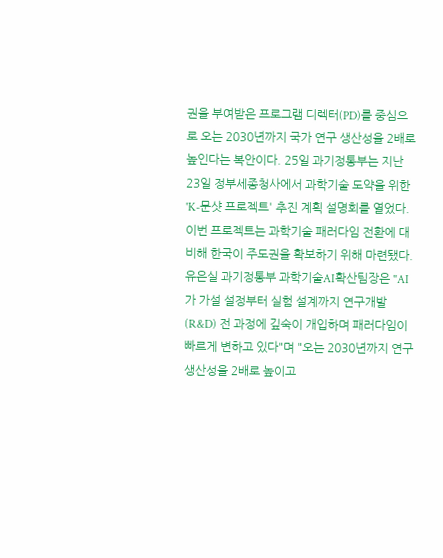권을 부여받은 프로그램 디렉터(PD)를 중심으로 오는 2030년까지 국가 연구 생산성을 2배로 높인다는 복안이다. 25일 과기정통부는 지난 23일 정부세종청사에서 과학기술 도약을 위한 'K-문샷 프로젝트' 추진 계획 설명회를 열었다. 이번 프로젝트는 과학기술 패러다임 전환에 대비해 한국이 주도권을 확보하기 위해 마련됐다. 유은실 과기정통부 과학기술AI확산팀장은 "AI가 가설 설정부터 실험 설계까지 연구개발(R&D) 전 과정에 깊숙이 개입하며 패러다임이 빠르게 변하고 있다"며 "오는 2030년까지 연구 생산성을 2배로 높이고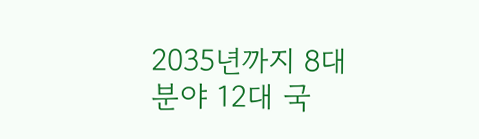2035년까지 8대 분야 12대 국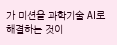가 미션을 과학기술 AI로 해결하는 것이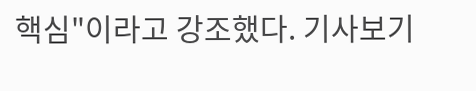핵심"이라고 강조했다. 기사보기